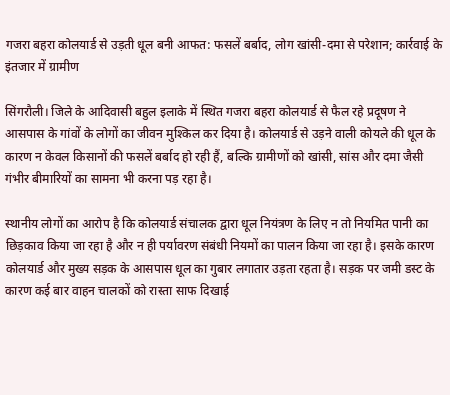गजरा बहरा कोलयार्ड से उड़ती धूल बनी आफत: फसलें बर्बाद, लोग खांसी-दमा से परेशान; कार्रवाई के इंतजार में ग्रामीण

सिंगरौली। जिले के आदिवासी बहुल इलाके में स्थित गजरा बहरा कोलयार्ड से फैल रहे प्रदूषण ने आसपास के गांवों के लोगों का जीवन मुश्किल कर दिया है। कोलयार्ड से उड़ने वाली कोयले की धूल के कारण न केवल किसानों की फसलें बर्बाद हो रही हैं, बल्कि ग्रामीणों को खांसी, सांस और दमा जैसी गंभीर बीमारियों का सामना भी करना पड़ रहा है।

स्थानीय लोगों का आरोप है कि कोलयार्ड संचालक द्वारा धूल नियंत्रण के लिए न तो नियमित पानी का छिड़काव किया जा रहा है और न ही पर्यावरण संबंधी नियमों का पालन किया जा रहा है। इसके कारण कोलयार्ड और मुख्य सड़क के आसपास धूल का गुबार लगातार उड़ता रहता है। सड़क पर जमी डस्ट के कारण कई बार वाहन चालकों को रास्ता साफ दिखाई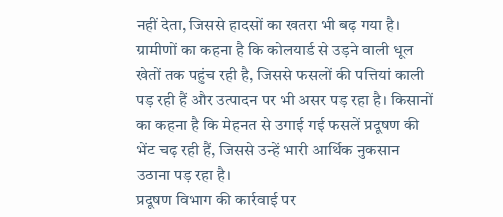नहीं देता, जिससे हादसों का खतरा भी बढ़ गया है।
ग्रामीणों का कहना है कि कोलयार्ड से उड़ने वाली धूल खेतों तक पहुंच रही है, जिससे फसलों की पत्तियां काली पड़ रही हैं और उत्पादन पर भी असर पड़ रहा है। किसानों का कहना है कि मेहनत से उगाई गई फसलें प्रदूषण की भेंट चढ़ रही हैं, जिससे उन्हें भारी आर्थिक नुकसान उठाना पड़ रहा है।
प्रदूषण विभाग की कार्रवाई पर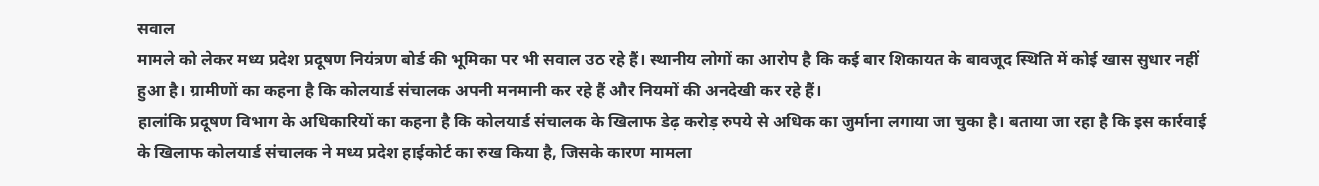सवाल
मामले को लेकर मध्य प्रदेश प्रदूषण नियंत्रण बोर्ड की भूमिका पर भी सवाल उठ रहे हैं। स्थानीय लोगों का आरोप है कि कई बार शिकायत के बावजूद स्थिति में कोई खास सुधार नहीं हुआ है। ग्रामीणों का कहना है कि कोलयार्ड संचालक अपनी मनमानी कर रहे हैं और नियमों की अनदेखी कर रहे हैं।
हालांकि प्रदूषण विभाग के अधिकारियों का कहना है कि कोलयार्ड संचालक के खिलाफ डेढ़ करोड़ रुपये से अधिक का जुर्माना लगाया जा चुका है। बताया जा रहा है कि इस कार्रवाई के खिलाफ कोलयार्ड संचालक ने मध्य प्रदेश हाईकोर्ट का रुख किया है, जिसके कारण मामला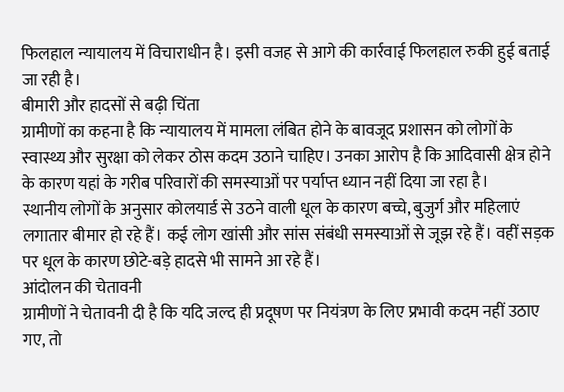फिलहाल न्यायालय में विचाराधीन है। इसी वजह से आगे की कार्रवाई फिलहाल रुकी हुई बताई जा रही है।
बीमारी और हादसों से बढ़ी चिंता
ग्रामीणों का कहना है कि न्यायालय में मामला लंबित होने के बावजूद प्रशासन को लोगों के स्वास्थ्य और सुरक्षा को लेकर ठोस कदम उठाने चाहिए। उनका आरोप है कि आदिवासी क्षेत्र होने के कारण यहां के गरीब परिवारों की समस्याओं पर पर्याप्त ध्यान नहीं दिया जा रहा है।
स्थानीय लोगों के अनुसार कोलयार्ड से उठने वाली धूल के कारण बच्चे, बुजुर्ग और महिलाएं लगातार बीमार हो रहे हैं। कई लोग खांसी और सांस संबंधी समस्याओं से जूझ रहे हैं। वहीं सड़क पर धूल के कारण छोटे-बड़े हादसे भी सामने आ रहे हैं।
आंदोलन की चेतावनी
ग्रामीणों ने चेतावनी दी है कि यदि जल्द ही प्रदूषण पर नियंत्रण के लिए प्रभावी कदम नहीं उठाए गए, तो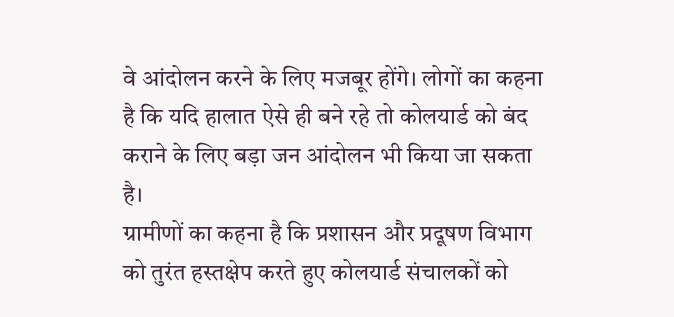वे आंदोलन करने के लिए मजबूर होंगे। लोगों का कहना है कि यदि हालात ऐसे ही बने रहे तो कोलयार्ड को बंद कराने के लिए बड़ा जन आंदोलन भी किया जा सकता है।
ग्रामीणों का कहना है कि प्रशासन और प्रदूषण विभाग को तुरंत हस्तक्षेप करते हुए कोलयार्ड संचालकों को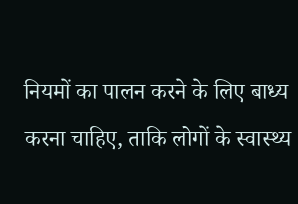नियमों का पालन करने के लिए बाध्य करना चाहिए, ताकि लोगों के स्वास्थ्य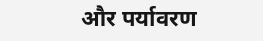और पर्यावरण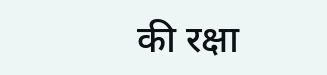की रक्षा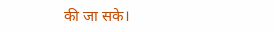की जा सके।